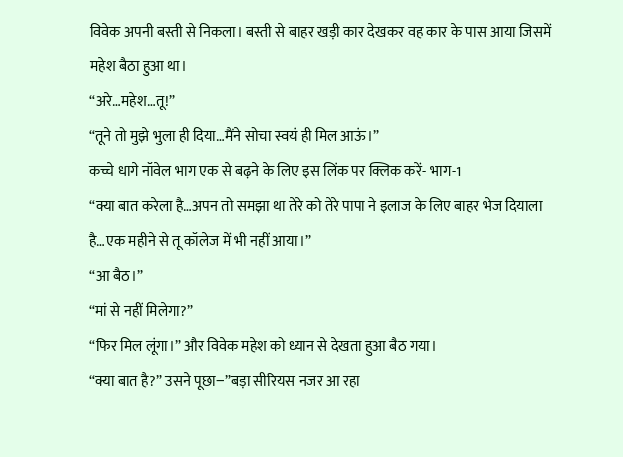विवेक अपनी बस्ती से निकला। बस्ती से बाहर खड़ी कार देखकर वह कार के पास आया जिसमें महेश बैठा हुआ था।
“अरे…महेश…तू!”
“तूने तो मुझे भुला ही दिया…मैंने सोचा स्वयं ही मिल आऊं।”
कच्चे धागे नॉवेल भाग एक से बढ़ने के लिए इस लिंक पर क्लिक करें- भाग-1
“क्या बात करेला है…अपन तो समझा था तेरे को तेरे पापा ने इलाज के लिए बाहर भेज दियाला है…एक महीने से तू कॉलेज में भी नहीं आया।”
“आ बैठ।”
“मां से नहीं मिलेगा?”
“फिर मिल लूंगा।” और विवेक महेश को ध्यान से देखता हुआ बैठ गया।
“क्या बात है?” उसने पूछा‒”बड़ा सीरियस नजर आ रहा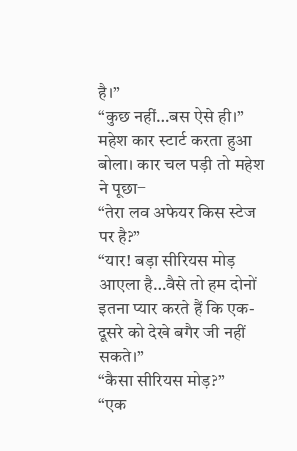है।”
“कुछ नहीं…बस ऐसे ही।”
महेश कार स्टार्ट करता हुआ बोला। कार चल पड़ी तो महेश ने पूछा‒
“तेरा लव अफेयर किस स्टेज पर है?”
“यार! बड़ा सीरियस मोड़ आएला है…वैसे तो हम दोनों इतना प्यार करते हैं कि एक-दूसरे को देखे बगैर जी नहीं सकते।”
“कैसा सीरियस मोड़?”
“एक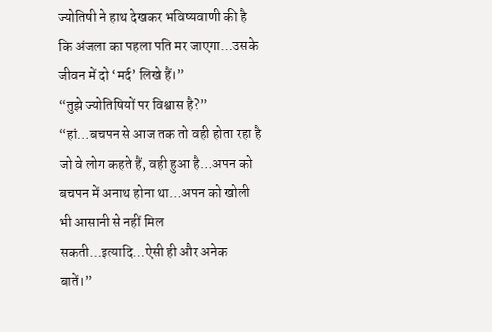ज्योतिषी ने हाथ देखकर भविष्यवाणी की है कि अंजला का पहला पति मर जाएगा…उसके जीवन में दो ‘मर्द’ लिखे हैं।”
“तुझे ज्योतिषियों पर विश्वास है?”
“हां…बचपन से आज तक तो वही होता रहा है जो वे लोग कहते हैं, वही हुआ है…अपन को बचपन में अनाथ होना था…अपन को खोली भी आसानी से नहीं मिल सकती…इत्यादि…ऐसी ही और अनेक बातें।”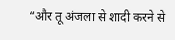“और तू अंजला से शादी करने से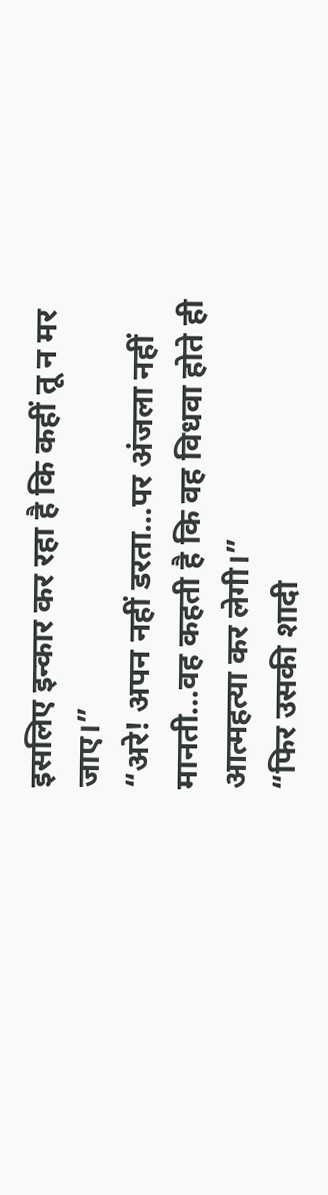इसलिए इन्कार कर रहा है कि कहीं तू न मर जाए।”
“अरे! अपन नहीं डरता…पर अंजला नहीं मानती…वह कहती है कि वह विधवा होते ही आत्महत्या कर लेगी।”
“फिर उसकी शादी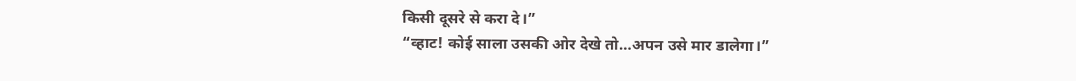किसी दूसरे से करा दे।”
“व्हाट! कोई साला उसकी ओर देखे तो…अपन उसे मार डालेगा।”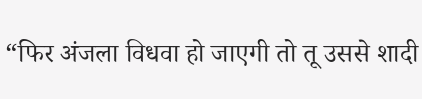“फिर अंजला विधवा हो जाएगी तो तू उससे शादी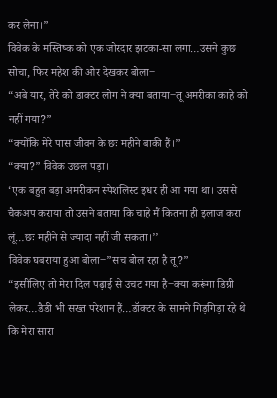कर लेना।”
विवेक के मस्तिष्क को एक जोरदार झटका-सा लगा…उसने कुछ सोचा, फिर महेश की ओर देखकर बोला‒
“अबे यार, तेरे को डाक्टर लोग ने क्या बताया‒तू अमरीका काहे को नहीं गया?”
“क्योंकि मेरे पास जीवन के छः महीने बाकी हैं।”
“क्या?” विवेक उछल पड़ा।
‘एक बहुत बड़ा अमरीकन स्पेशलिस्ट इधर ही आ गया था। उससे चैकअप कराया तो उसने बताया कि चाहे मैं कितना ही इलाज करा लूं…छः महीने से ज्यादा नहीं जी सकता।’’
विवेक घबराया हुआ बोला‒”सच बोल रहा है तू?”
“इसीलिए तो मेरा दिल पढ़ाई से उचट गया है‒क्या करूंगा डिग्री लेकर…डैडी भी सख्त परेशान हैं…डॉक्टर के सामने गिड़गिड़ा रहे थे कि मेरा सारा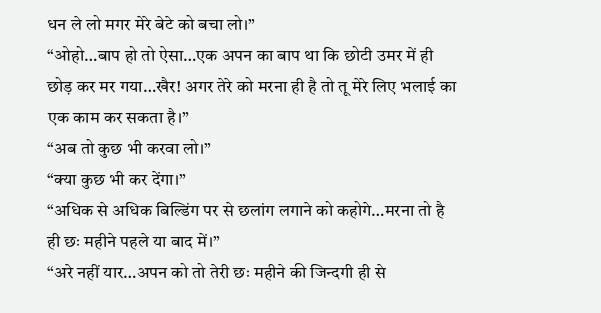धन ले लो मगर मेरे बेटे को बचा लो।”
“ओहो…बाप हो तो ऐसा…एक अपन का बाप था कि छोटी उमर में ही छोड़ कर मर गया…खैर! अगर तेरे को मरना ही है तो तू मेरे लिए भलाई का एक काम कर सकता है।”
“अब तो कुछ भी करवा लो।”
“क्या कुछ भी कर देंगा।”
“अधिक से अधिक बिल्डिंग पर से छलांग लगाने को कहोगे…मरना तो है ही छः महीने पहले या बाद में।”
“अरे नहीं यार…अपन को तो तेरी छः महीने की जिन्दगी ही से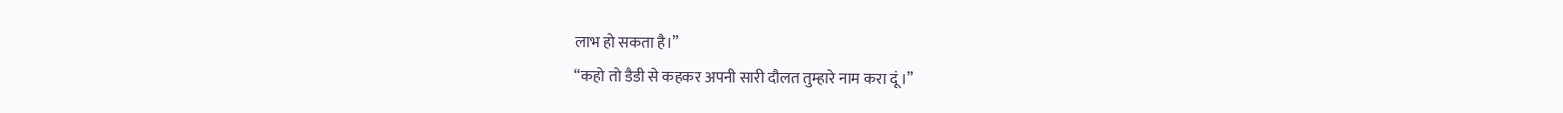लाभ हो सकता है।”
“कहो तो डैडी से कहकर अपनी सारी दौलत तुम्हारे नाम करा दूं।”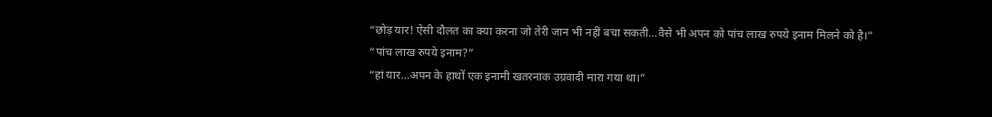“छोड़ यार! ऐसी दौलत का क्या करना जो तेरी जान भी नहीं बचा सकती…वैसे भी अपन को पांच लाख रुपये इनाम मिलने को है।”
“पांच लाख रुपये इनाम?”
“हां यार…अपन के हाथों एक इनामी खतरनाक उग्रवादी मारा गया था।”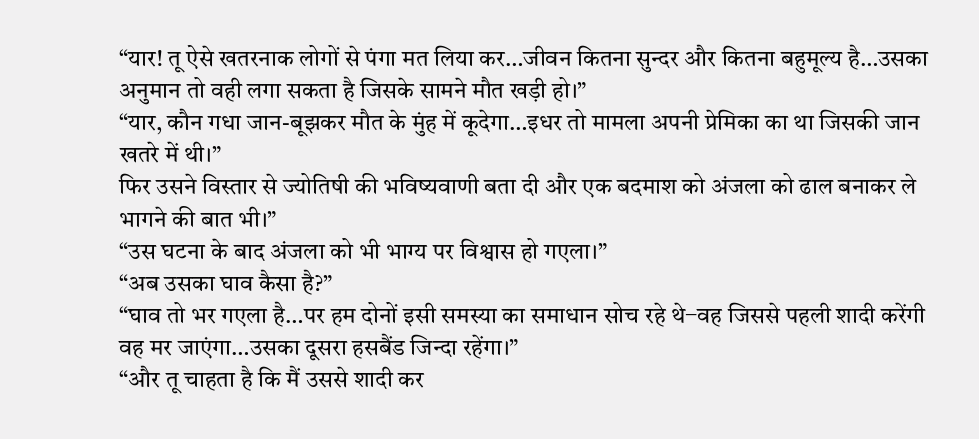“यार! तू ऐसे खतरनाक लोगों से पंगा मत लिया कर…जीवन कितना सुन्दर और कितना बहुमूल्य है…उसका अनुमान तो वही लगा सकता है जिसके सामने मौत खड़ी हो।”
“यार, कौन गधा जान-बूझकर मौत के मुंह में कूदेगा…इधर तो मामला अपनी प्रेमिका का था जिसकी जान खतरे में थी।”
फिर उसने विस्तार से ज्योतिषी की भविष्यवाणी बता दी और एक बदमाश को अंजला को ढाल बनाकर ले भागने की बात भी।”
“उस घटना के बाद अंजला को भी भाग्य पर विश्वास हो गएला।”
“अब उसका घाव कैसा है?”
“घाव तो भर गएला है…पर हम दोनों इसी समस्या का समाधान सोच रहे थे‒वह जिससे पहली शादी करेंगी वह मर जाएंगा…उसका दूसरा हसबैंड जिन्दा रहेंगा।”
“और तू चाहता है कि मैं उससे शादी कर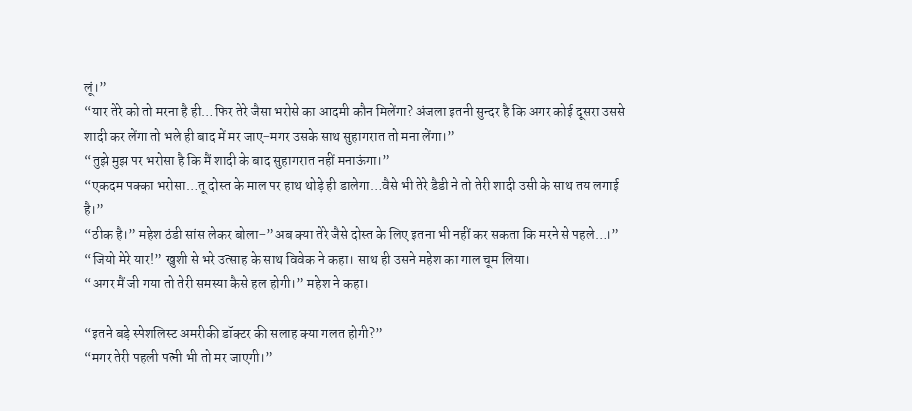लूं।”
“यार तेरे को तो मरना है ही…फिर तेरे जैसा भरोसे का आदमी कौन मिलेंगा? अंजला इतनी सुन्दर है कि अगर कोई दूसरा उससे शादी कर लेंगा तो भले ही बाद में मर जाए‒मगर उसके साथ सुहागरात तो मना लेंगा।”
“तुझे मुझ पर भरोसा है कि मैं शादी के बाद सुहागरात नहीं मनाऊंगा।”
“एकदम पक्का भरोसा…तू दोस्त के माल पर हाथ थोड़े ही डालेगा…वैसे भी तेरे डैडी ने तो तेरी शादी उसी के साथ तय लगाई है।”
“ठीक है।” महेश ठंडी सांस लेकर बोला‒”अब क्या तेरे जैसे दोस्त के लिए इतना भी नहीं कर सकता कि मरने से पहले…।”
“जियो मेरे यार!” खुशी से भरे उत्साह के साथ विवेक ने कहा। साथ ही उसने महेश का गाल चूम लिया।
“अगर मैं जी गया तो तेरी समस्या कैसे हल होगी।” महेश ने कहा।

“इतने बड़े स्पेशलिस्ट अमरीकी डॉक्टर की सलाह क्या गलत होगी?”
“मगर तेरी पहली पत्नी भी तो मर जाएगी।”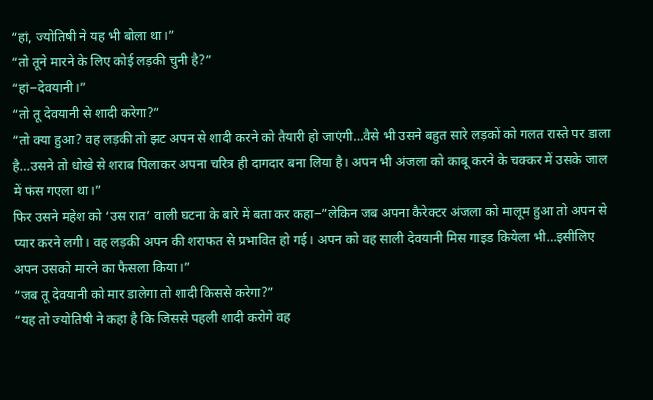“हां, ज्योतिषी ने यह भी बोला था।”
“तो तूने मारने के लिए कोई लड़की चुनी है?”
“हां‒देवयानी।”
“तो तू देवयानी से शादी करेगा?”
“तो क्या हुआ? वह लड़की तो झट अपन से शादी करने को तैयारी हो जाएंगी…वैसे भी उसने बहुत सारे लड़कों को गलत रास्ते पर डाला है…उसने तो धोखे से शराब पिलाकर अपना चरित्र ही दागदार बना लिया है। अपन भी अंजला को काबू करने के चक्कर में उसके जाल में फंस गएला था।”
फिर उसने महेश को ‘उस रात’ वाली घटना के बारे में बता कर कहा‒”लेकिन जब अपना कैरेक्टर अंजला को मालूम हुआ तो अपन से प्यार करने लगी। वह लड़की अपन की शराफत से प्रभावित हो गई। अपन को वह साली देवयानी मिस गाइड कियेला भी…इसीलिए अपन उसको मारने का फैसला किया।”
“जब तू देवयानी को मार डालेगा तो शादी किससे करेगा?”
“यह तो ज्योतिषी ने कहा है कि जिससे पहली शादी करोगे वह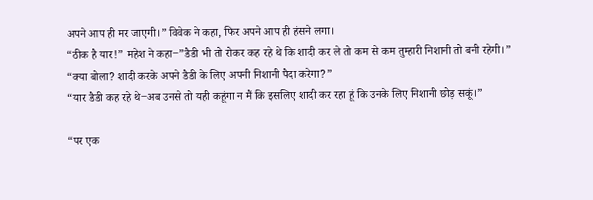अपने आप ही मर जाएगी।” विवेक ने कहा, फिर अपने आप ही हंसने लगा।
“ठीक है यार!” महेश ने कहा‒”डैडी भी तो रोकर कह रहे थे कि शादी कर ले तो कम से कम तुम्हारी निशानी तो बनी रहेगी।”
“क्या बोला? शादी करके अपने डैडी के लिए अपनी निशानी पैदा करेगा?”
“यार डैडी कह रहे थे‒अब उनसे तो यही कहूंगा न मैं कि इसलिए शादी कर रहा हूं कि उनके लिए निशानी छोड़ सकूं।”

“पर एक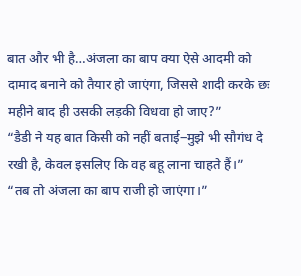बात और भी है…अंजला का बाप क्या ऐसे आदमी को दामाद बनाने को तैयार हो जाएंगा, जिससे शादी करके छः महीने बाद ही उसकी लड़की विधवा हो जाए?”
“डैडी ने यह बात किसी को नहीं बताई‒मुझे भी सौगंध दे रखी है, केवल इसलिए कि वह बहू लाना चाहते हैं।”
“तब तो अंजला का बाप राजी हो जाएंगा।”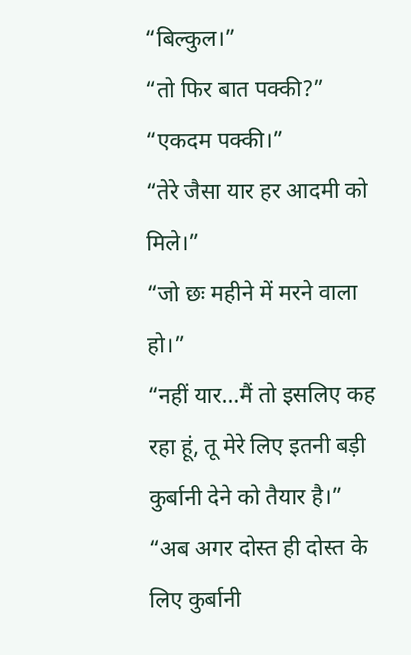“बिल्कुल।”
“तो फिर बात पक्की?”
“एकदम पक्की।”
“तेरे जैसा यार हर आदमी को मिले।”
“जो छः महीने में मरने वाला हो।”
“नहीं यार…मैं तो इसलिए कह रहा हूं, तू मेरे लिए इतनी बड़ी कुर्बानी देने को तैयार है।”
“अब अगर दोस्त ही दोस्त के लिए कुर्बानी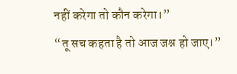नहीं करेगा तो कौन करेगा।”
“तू सच कहता है तो आज जश्न हो जाए।”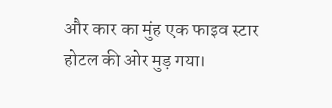और कार का मुंह एक फाइव स्टार होटल की ओर मुड़ गया।